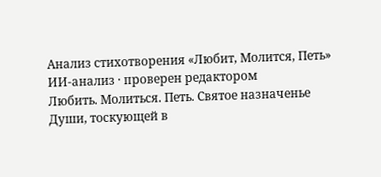Анализ стихотворения «Любит, Молится, Петь»
ИИ-анализ · проверен редактором
Любить. Молиться. Петь. Святое назначенье Души, тоскующей в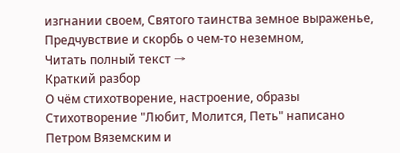изгнании своем, Святого таинства земное выраженье, Предчувствие и скорбь о чем-то неземном,
Читать полный текст →
Краткий разбор
О чём стихотворение, настроение, образы
Стихотворение "Любит, Молится, Петь" написано Петром Вяземским и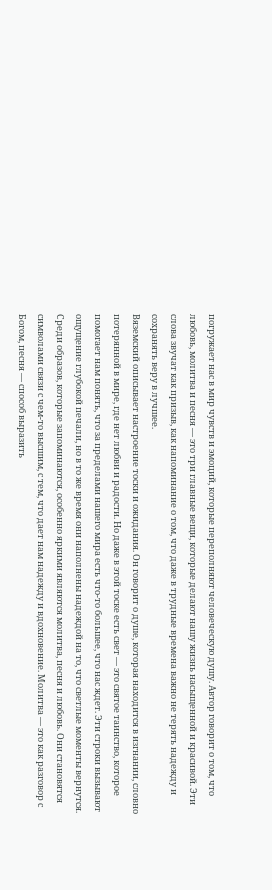погружает нас в мир чувств и эмоций, которые переполняют человеческую душу. Автор говорит о том, что любовь, молитва и песня — это три главные вещи, которые делают нашу жизнь насыщенной и красивой. Эти слова звучат как призыв, как напоминание о том, что даже в трудные времена важно не терять надежду и сохранять веру в лучшее.
Вяземский описывает настроение тоски и ожидания. Он говорит о душе, которая находится в изгнании, словно потерянной в мире, где нет любви и радости. Но даже в этой тоске есть свет — это святое таинство, которое помогает нам понять, что за пределами нашего мира есть что-то большее, что нас ждет. Эти строки вызывают ощущение глубокой печали, но в то же время они наполнены надеждой на то, что светлые моменты вернутся.
Среди образов, которые запоминаются, особенно яркими являются молитва, песня и любовь. Они становятся символами связи с чем-то высшим, с тем, что дает нам надежду и вдохновение. Молитва — это как разговор с Богом, песня — способ выразить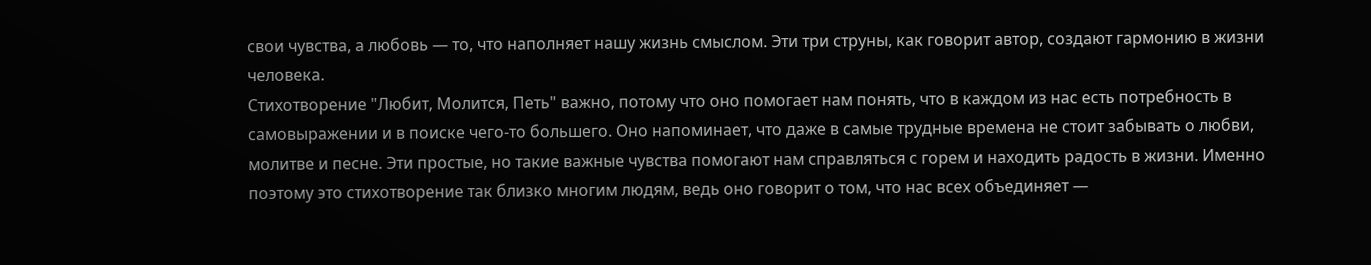свои чувства, а любовь — то, что наполняет нашу жизнь смыслом. Эти три струны, как говорит автор, создают гармонию в жизни человека.
Стихотворение "Любит, Молится, Петь" важно, потому что оно помогает нам понять, что в каждом из нас есть потребность в самовыражении и в поиске чего-то большего. Оно напоминает, что даже в самые трудные времена не стоит забывать о любви, молитве и песне. Эти простые, но такие важные чувства помогают нам справляться с горем и находить радость в жизни. Именно поэтому это стихотворение так близко многим людям, ведь оно говорит о том, что нас всех объединяет —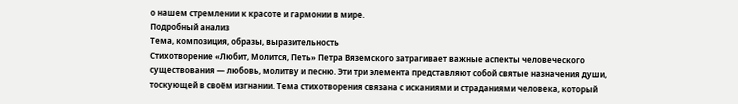о нашем стремлении к красоте и гармонии в мире.
Подробный анализ
Тема, композиция, образы, выразительность
Стихотворение «Любит, Молится, Петь» Петра Вяземского затрагивает важные аспекты человеческого существования — любовь, молитву и песню. Эти три элемента представляют собой святые назначения души, тоскующей в своём изгнании. Тема стихотворения связана с исканиями и страданиями человека, который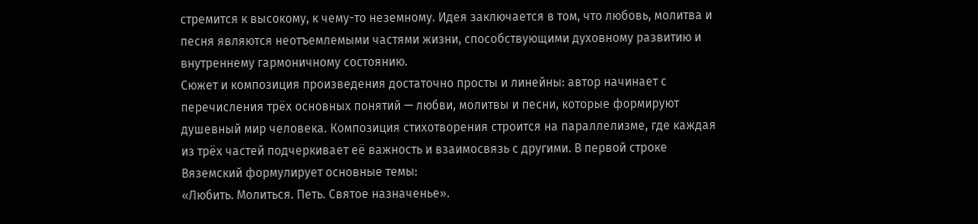стремится к высокому, к чему-то неземному. Идея заключается в том, что любовь, молитва и песня являются неотъемлемыми частями жизни, способствующими духовному развитию и внутреннему гармоничному состоянию.
Сюжет и композиция произведения достаточно просты и линейны: автор начинает с перечисления трёх основных понятий — любви, молитвы и песни, которые формируют душевный мир человека. Композиция стихотворения строится на параллелизме, где каждая из трёх частей подчеркивает её важность и взаимосвязь с другими. В первой строке Вяземский формулирует основные темы:
«Любить. Молиться. Петь. Святое назначенье».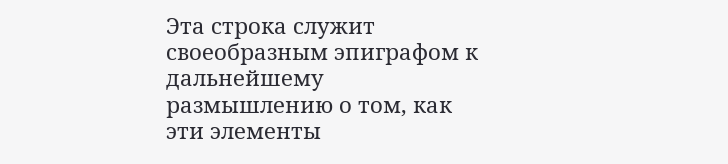Эта строка служит своеобразным эпиграфом к дальнейшему размышлению о том, как эти элементы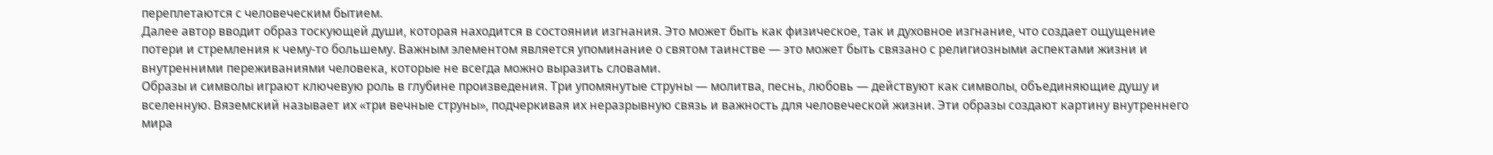переплетаются с человеческим бытием.
Далее автор вводит образ тоскующей души, которая находится в состоянии изгнания. Это может быть как физическое, так и духовное изгнание, что создает ощущение потери и стремления к чему-то большему. Важным элементом является упоминание о святом таинстве — это может быть связано с религиозными аспектами жизни и внутренними переживаниями человека, которые не всегда можно выразить словами.
Образы и символы играют ключевую роль в глубине произведения. Три упомянутые струны — молитва, песнь, любовь — действуют как символы, объединяющие душу и вселенную. Вяземский называет их «три вечные струны», подчеркивая их неразрывную связь и важность для человеческой жизни. Эти образы создают картину внутреннего мира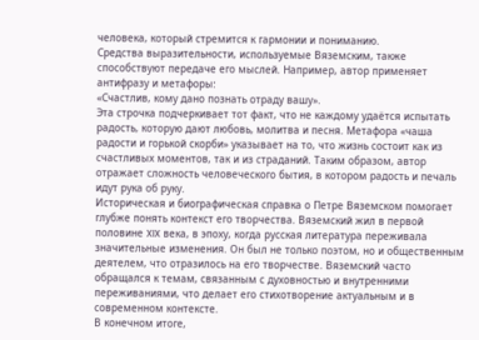человека, который стремится к гармонии и пониманию.
Средства выразительности, используемые Вяземским, также способствуют передаче его мыслей. Например, автор применяет антифразу и метафоры:
«Счастлив, кому дано познать отраду вашу».
Эта строчка подчеркивает тот факт, что не каждому удаётся испытать радость, которую дают любовь, молитва и песня. Метафора «чаша радости и горькой скорби» указывает на то, что жизнь состоит как из счастливых моментов, так и из страданий. Таким образом, автор отражает сложность человеческого бытия, в котором радость и печаль идут рука об руку.
Историческая и биографическая справка о Петре Вяземском помогает глубже понять контекст его творчества. Вяземский жил в первой половине XIX века, в эпоху, когда русская литература переживала значительные изменения. Он был не только поэтом, но и общественным деятелем, что отразилось на его творчестве. Вяземский часто обращался к темам, связанным с духовностью и внутренними переживаниями, что делает его стихотворение актуальным и в современном контексте.
В конечном итоге,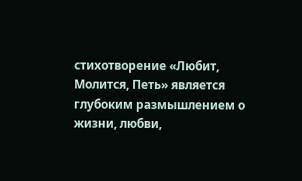стихотворение «Любит, Молится, Петь» является глубоким размышлением о жизни, любви,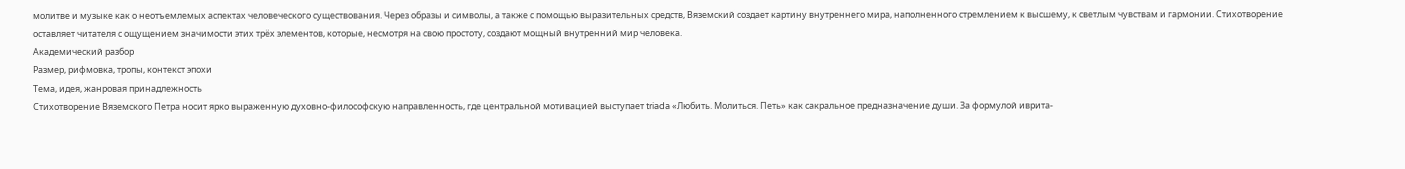молитве и музыке как о неотъемлемых аспектах человеческого существования. Через образы и символы, а также с помощью выразительных средств, Вяземский создает картину внутреннего мира, наполненного стремлением к высшему, к светлым чувствам и гармонии. Стихотворение оставляет читателя с ощущением значимости этих трёх элементов, которые, несмотря на свою простоту, создают мощный внутренний мир человека.
Академический разбор
Размер, рифмовка, тропы, контекст эпохи
Тема, идея, жанровая принадлежность
Стихотворение Вяземского Петра носит ярко выраженную духовно-философскую направленность, где центральной мотивацией выступает triada «Любить. Молиться. Петь» как сакральное предназначение души. За формулой иврита-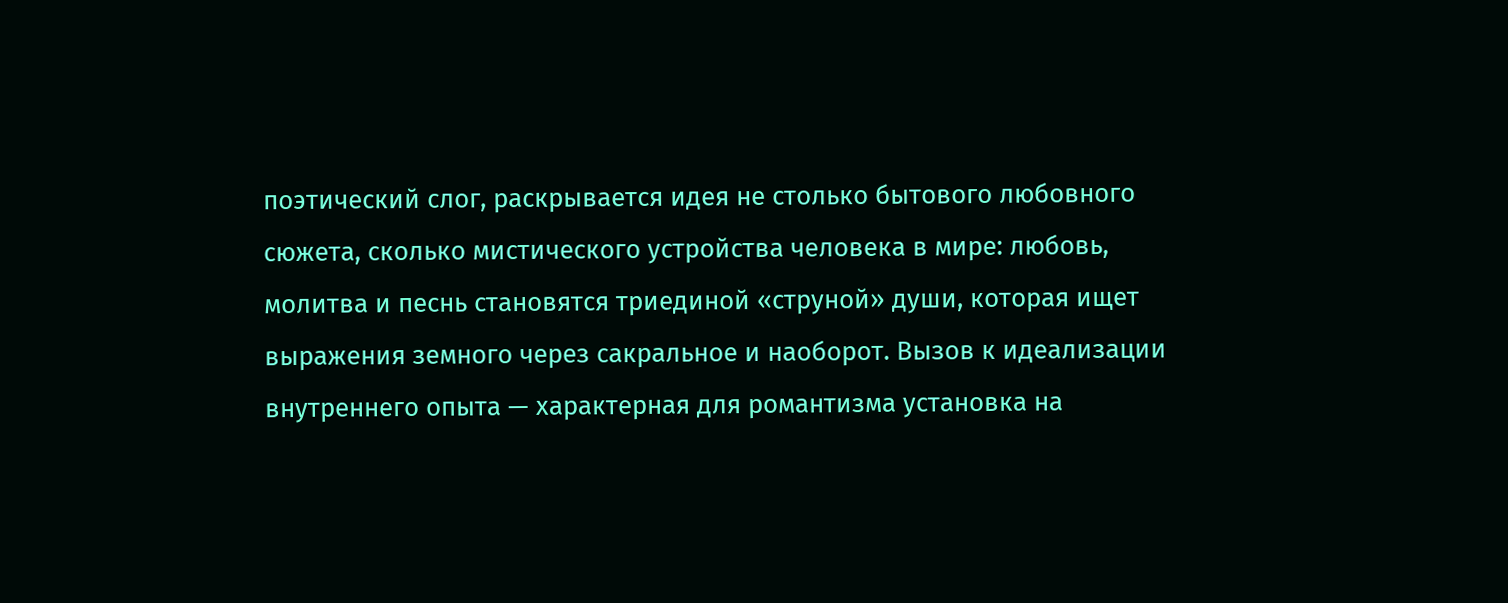поэтический слог, раскрывается идея не столько бытового любовного сюжета, сколько мистического устройства человека в мире: любовь, молитва и песнь становятся триединой «струной» души, которая ищет выражения земного через сакральное и наоборот. Вызов к идеализации внутреннего опыта — характерная для романтизма установка на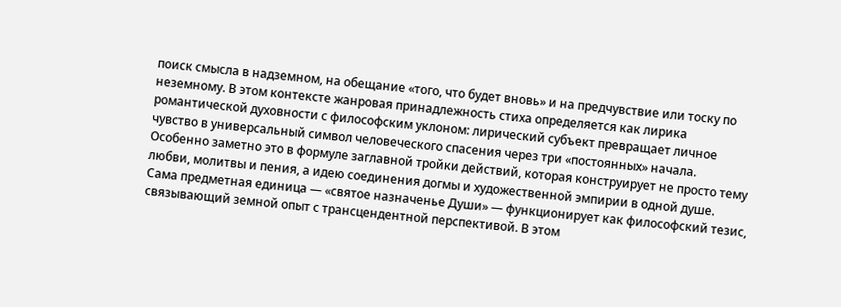поиск смысла в надземном, на обещание «того, что будет вновь» и на предчувствие или тоску по неземному. В этом контексте жанровая принадлежность стиха определяется как лирика романтической духовности с философским уклоном: лирический субъект превращает личное чувство в универсальный символ человеческого спасения через три «постоянных» начала. Особенно заметно это в формуле заглавной тройки действий, которая конструирует не просто тему любви, молитвы и пения, а идею соединения догмы и художественной эмпирии в одной душе.
Сама предметная единица — «святое назначенье Души» — функционирует как философский тезис, связывающий земной опыт с трансцендентной перспективой. В этом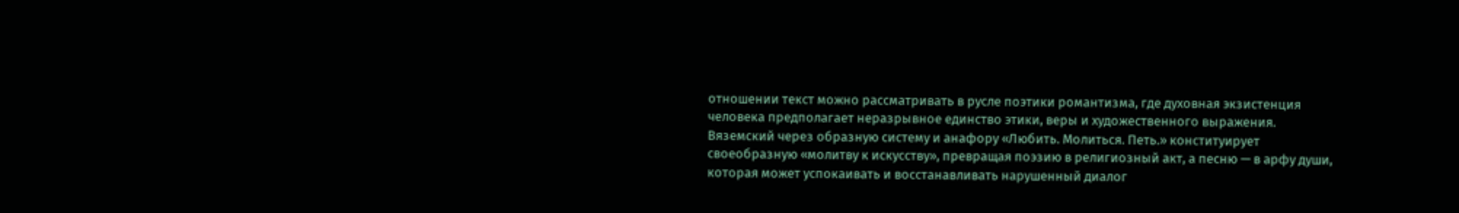отношении текст можно рассматривать в русле поэтики романтизма, где духовная экзистенция человека предполагает неразрывное единство этики, веры и художественного выражения. Вяземский через образную систему и анафору «Любить. Молиться. Петь.» конституирует своеобразную «молитву к искусству», превращая поэзию в религиозный акт, а песню — в арфу души, которая может успокаивать и восстанавливать нарушенный диалог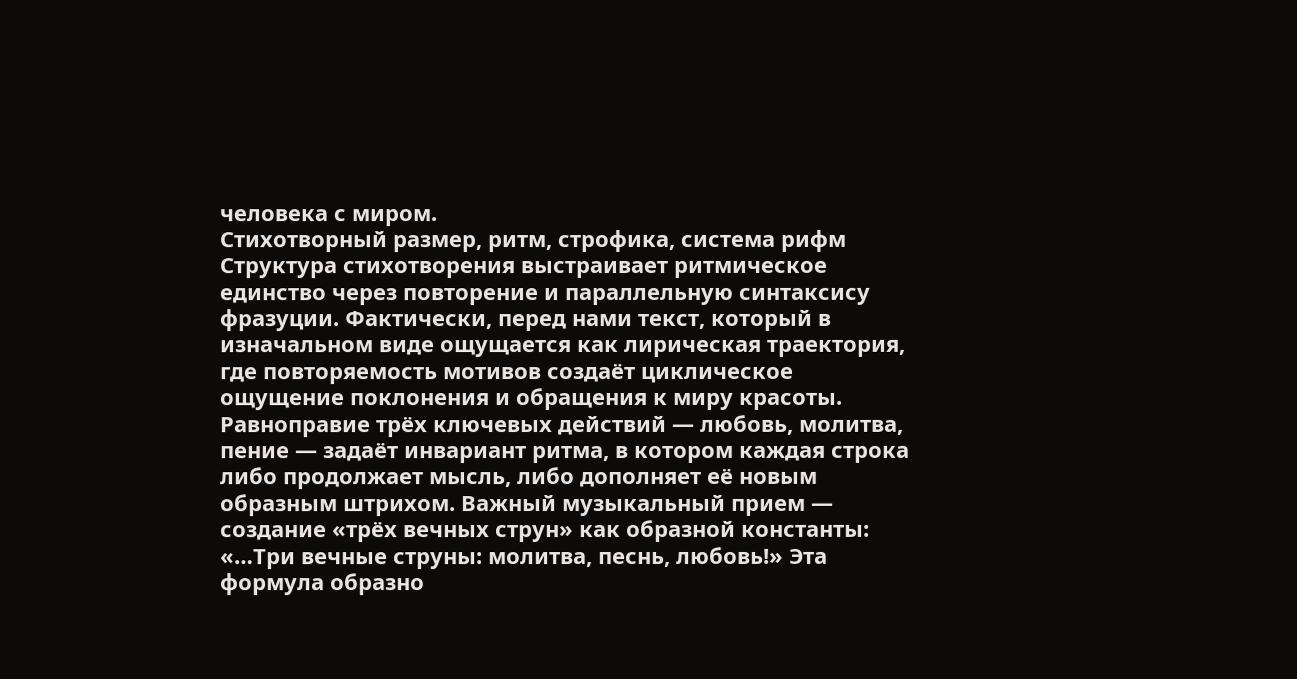человека с миром.
Стихотворный размер, ритм, строфика, система рифм
Структура стихотворения выстраивает ритмическое единство через повторение и параллельную синтаксису фразуции. Фактически, перед нами текст, который в изначальном виде ощущается как лирическая траектория, где повторяемость мотивов создаёт циклическое ощущение поклонения и обращения к миру красоты. Равноправие трёх ключевых действий — любовь, молитва, пение — задаёт инвариант ритма, в котором каждая строка либо продолжает мысль, либо дополняет её новым образным штрихом. Важный музыкальный прием — создание «трёх вечных струн» как образной константы: «…Три вечные струны: молитва, песнь, любовь!» Эта формула образно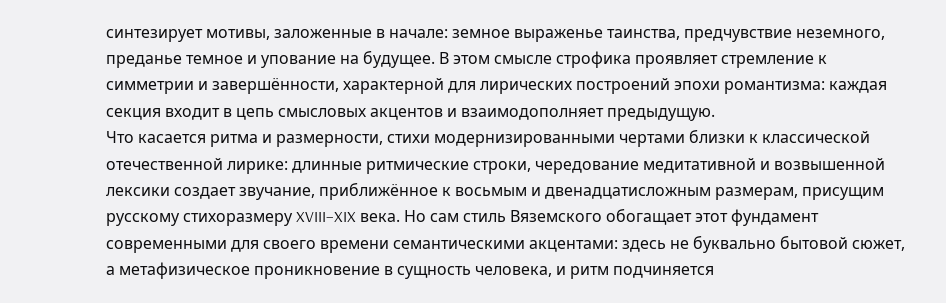синтезирует мотивы, заложенные в начале: земное выраженье таинства, предчувствие неземного, преданье темное и упование на будущее. В этом смысле строфика проявляет стремление к симметрии и завершённости, характерной для лирических построений эпохи романтизма: каждая секция входит в цепь смысловых акцентов и взаимодополняет предыдущую.
Что касается ритма и размерности, стихи модернизированными чертами близки к классической отечественной лирике: длинные ритмические строки, чередование медитативной и возвышенной лексики создает звучание, приближённое к восьмым и двенадцатисложным размерам, присущим русскому стихоразмеру XVIII–XIX века. Но сам стиль Вяземского обогащает этот фундамент современными для своего времени семантическими акцентами: здесь не буквально бытовой сюжет, а метафизическое проникновение в сущность человека, и ритм подчиняется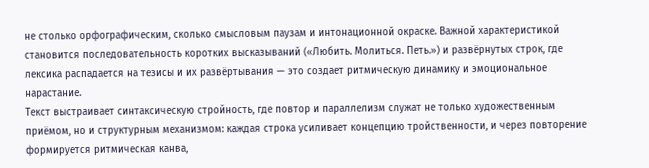не столько орфографическим, сколько смысловым паузам и интонационной окраске. Важной характеристикой становится последовательность коротких высказываний («Любить. Молиться. Петь.») и развёрнутых строк, где лексика распадается на тезисы и их развёртывания — это создает ритмическую динамику и эмоциональное нарастание.
Текст выстраивает синтаксическую стройность, где повтор и параллелизм служат не только художественным приёмом, но и структурным механизмом: каждая строка усиливает концепцию тройственности, и через повторение формируется ритмическая канва,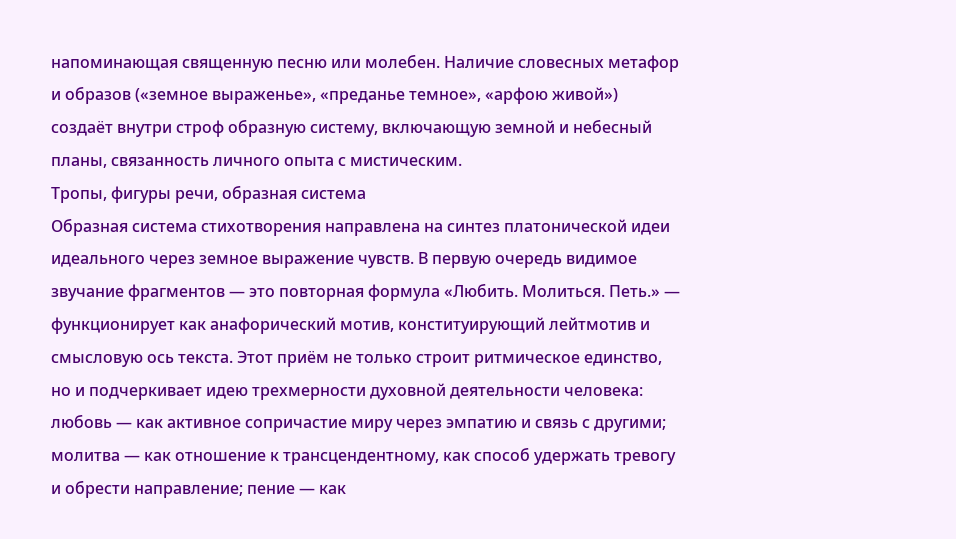напоминающая священную песню или молебен. Наличие словесных метафор и образов («земное выраженье», «преданье темное», «арфою живой») создаёт внутри строф образную систему, включающую земной и небесный планы, связанность личного опыта с мистическим.
Тропы, фигуры речи, образная система
Образная система стихотворения направлена на синтез платонической идеи идеального через земное выражение чувств. В первую очередь видимое звучание фрагментов — это повторная формула «Любить. Молиться. Петь.» — функционирует как анафорический мотив, конституирующий лейтмотив и смысловую ось текста. Этот приём не только строит ритмическое единство, но и подчеркивает идею трехмерности духовной деятельности человека: любовь — как активное сопричастие миру через эмпатию и связь с другими; молитва — как отношение к трансцендентному, как способ удержать тревогу и обрести направление; пение — как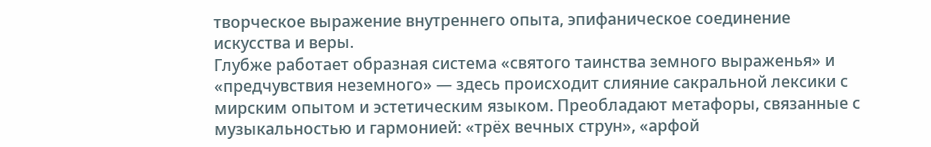творческое выражение внутреннего опыта, эпифаническое соединение искусства и веры.
Глубже работает образная система «святого таинства земного выраженья» и «предчувствия неземного» — здесь происходит слияние сакральной лексики с мирским опытом и эстетическим языком. Преобладают метафоры, связанные с музыкальностью и гармонией: «трёх вечных струн», «арфой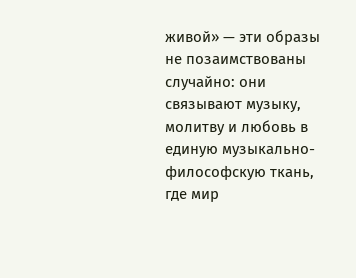живой» — эти образы не позаимствованы случайно: они связывают музыку, молитву и любовь в единую музыкально-философскую ткань, где мир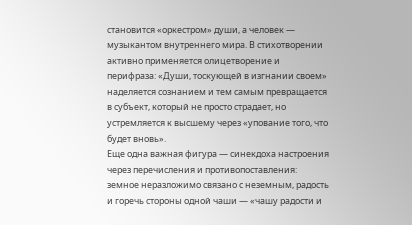становится «оркестром» души, а человек — музыкантом внутреннего мира. В стихотворении активно применяется олицетворение и перифраза: «Души, тоскующей в изгнании своем» наделяется сознанием и тем самым превращается в субъект, который не просто страдает, но устремляется к высшему через «упование того, что будет вновь».
Еще одна важная фигура — синекдоха настроения через перечисления и противопоставления: земное неразложимо связано с неземным, радость и горечь стороны одной чаши — «чашу радости и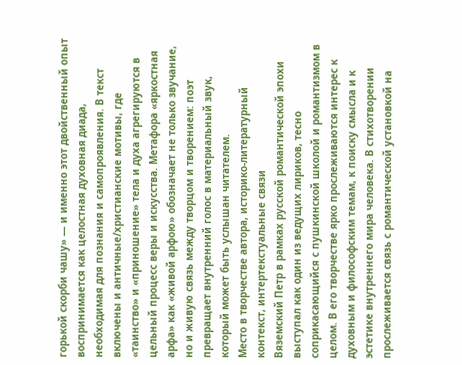горькой скорби чашу» — и именно этот двойственный опыт воспринимается как целостная духовная диада, необходимая для познания и самопроявления. В текст включены и античные/христианские мотивы, где «таинство» и «приношение» тела и духа агрегируются в цельный процесс веры и искусства. Метафора «яркостная арфа» как «живой арфою» обозначает не только звучание, но и живую связь между творцом и творением: поэт превращает внутренний голос в материальный звук, который может быть услышан читателем.
Место в творчестве автора, историко-литературный контекст, интертекстуальные связи
Вяземский Петр в рамках русской романтической эпохи выступал как один из ведущих лириков, тесно соприкасающийся с пушкинской школой и романтизмом в целом. В его творчестве ярко прослеживаются интерес к духовным и философским темам, к поиску смысла и к эстетике внутреннего мира человека. В стихотворении прослеживается связь с романтической установкой на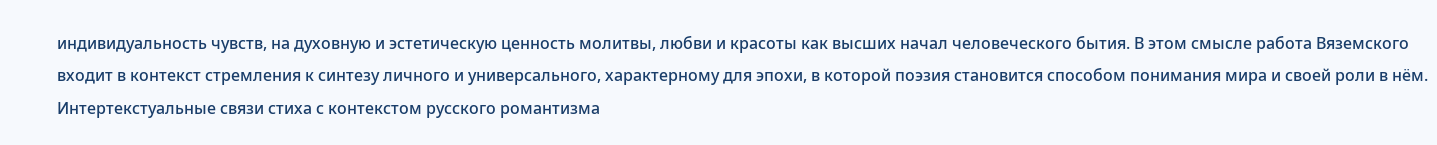индивидуальность чувств, на духовную и эстетическую ценность молитвы, любви и красоты как высших начал человеческого бытия. В этом смысле работа Вяземского входит в контекст стремления к синтезу личного и универсального, характерному для эпохи, в которой поэзия становится способом понимания мира и своей роли в нём.
Интертекстуальные связи стиха с контекстом русского романтизма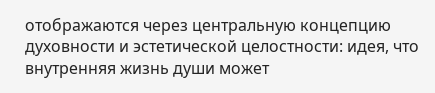отображаются через центральную концепцию духовности и эстетической целостности: идея, что внутренняя жизнь души может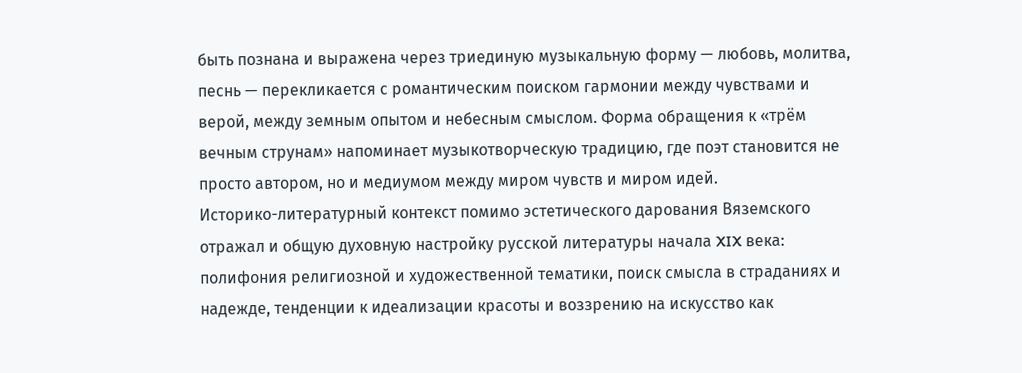быть познана и выражена через триединую музыкальную форму — любовь, молитва, песнь — перекликается с романтическим поиском гармонии между чувствами и верой, между земным опытом и небесным смыслом. Форма обращения к «трём вечным струнам» напоминает музыкотворческую традицию, где поэт становится не просто автором, но и медиумом между миром чувств и миром идей.
Историко-литературный контекст помимо эстетического дарования Вяземского отражал и общую духовную настройку русской литературы начала XIX века: полифония религиозной и художественной тематики, поиск смысла в страданиях и надежде, тенденции к идеализации красоты и воззрению на искусство как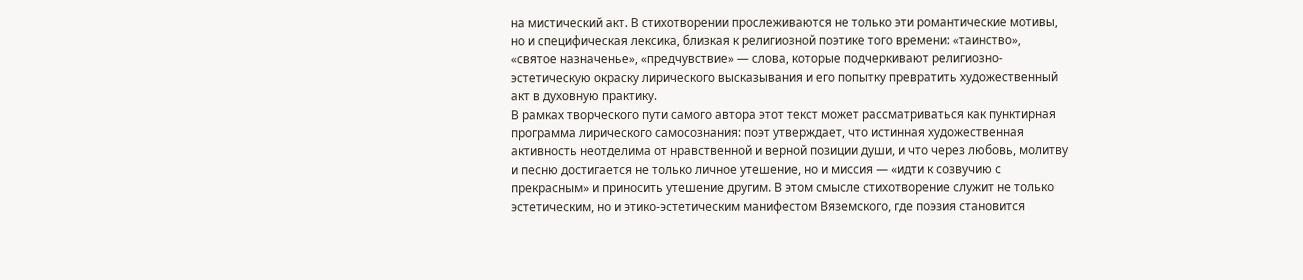на мистический акт. В стихотворении прослеживаются не только эти романтические мотивы, но и специфическая лексика, близкая к религиозной поэтике того времени: «таинство», «святое назначенье», «предчувствие» — слова, которые подчеркивают религиозно-эстетическую окраску лирического высказывания и его попытку превратить художественный акт в духовную практику.
В рамках творческого пути самого автора этот текст может рассматриваться как пунктирная программа лирического самосознания: поэт утверждает, что истинная художественная активность неотделима от нравственной и верной позиции души, и что через любовь, молитву и песню достигается не только личное утешение, но и миссия — «идти к созвучию с прекрасным» и приносить утешение другим. В этом смысле стихотворение служит не только эстетическим, но и этико-эстетическим манифестом Вяземского, где поэзия становится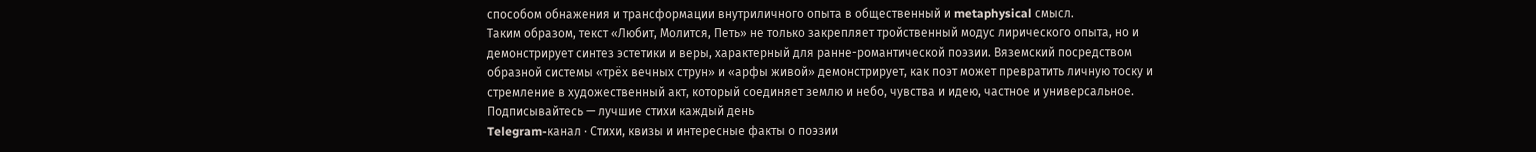способом обнажения и трансформации внутриличного опыта в общественный и metaphysical смысл.
Таким образом, текст «Любит, Молится, Петь» не только закрепляет тройственный модус лирического опыта, но и демонстрирует синтез эстетики и веры, характерный для ранне-романтической поэзии. Вяземский посредством образной системы «трёх вечных струн» и «арфы живой» демонстрирует, как поэт может превратить личную тоску и стремление в художественный акт, который соединяет землю и небо, чувства и идею, частное и универсальное.
Подписывайтесь — лучшие стихи каждый день
Telegram-канал · Стихи, квизы и интересные факты о поэзии